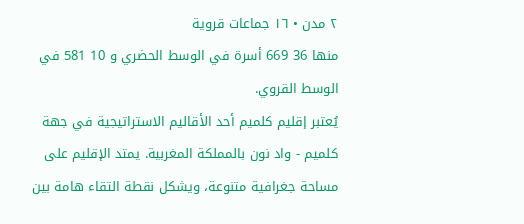٢ مدن • ١٦ جماعات قروية
منها 36 669 أسرة في الوسط الحضري و 10 581 في الوسط القروي.
يُعتبر إقليم كلميم أحد الأقاليم الاستراتيجية في جهة كلميم - واد نون بالمملكة المغربية. يمتد الإقليم على مساحة جغرافية متنوعة، ويشكل نقطة التقاء هامة بين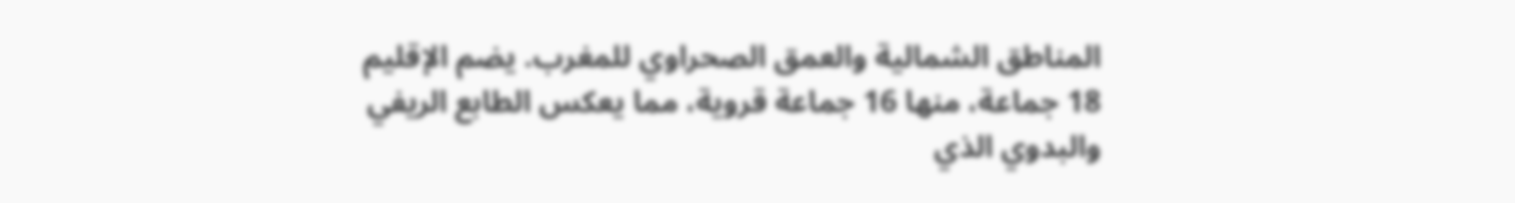المناطق الشمالية والعمق الصحراوي للمغرب. يضم الإقليم 18 جماعة، منها 16 جماعة قروية، مما يعكس الطابع الريفي والبدوي الذي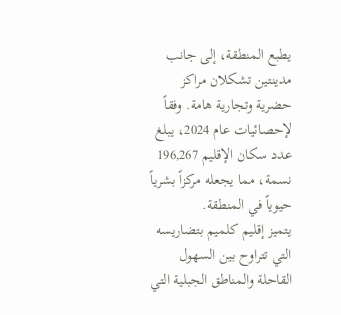يطبع المنطقة، إلى جانب مدينتين تشكلان مراكز حضرية وتجارية هامة. وفقاً لإحصائيات عام 2024، يبلغ عدد سكان الإقليم 196,267 نسمة، مما يجعله مركزاً بشرياً حيوياً في المنطقة.
يتميز إقليم كلميم بتضاريسه التي تتراوح بين السهول القاحلة والمناطق الجبلية التي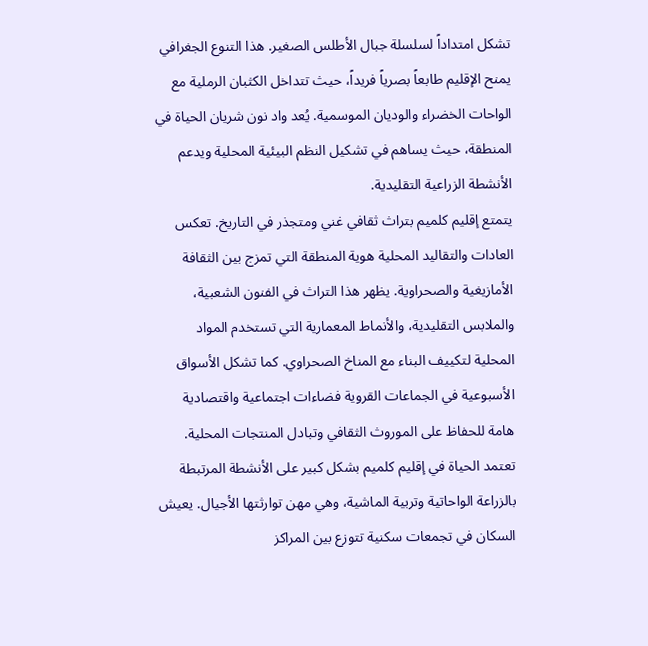تشكل امتداداً لسلسلة جبال الأطلس الصغير. هذا التنوع الجغرافي يمنح الإقليم طابعاً بصرياً فريداً، حيث تتداخل الكثبان الرملية مع الواحات الخضراء والوديان الموسمية. يُعد واد نون شريان الحياة في المنطقة، حيث يساهم في تشكيل النظم البيئية المحلية ويدعم الأنشطة الزراعية التقليدية.
يتمتع إقليم كلميم بتراث ثقافي غني ومتجذر في التاريخ. تعكس العادات والتقاليد المحلية هوية المنطقة التي تمزج بين الثقافة الأمازيغية والصحراوية. يظهر هذا التراث في الفنون الشعبية، والملابس التقليدية، والأنماط المعمارية التي تستخدم المواد المحلية لتكييف البناء مع المناخ الصحراوي. كما تشكل الأسواق الأسبوعية في الجماعات القروية فضاءات اجتماعية واقتصادية هامة للحفاظ على الموروث الثقافي وتبادل المنتجات المحلية.
تعتمد الحياة في إقليم كلميم بشكل كبير على الأنشطة المرتبطة بالزراعة الواحاتية وتربية الماشية، وهي مهن توارثتها الأجيال. يعيش السكان في تجمعات سكنية تتوزع بين المراكز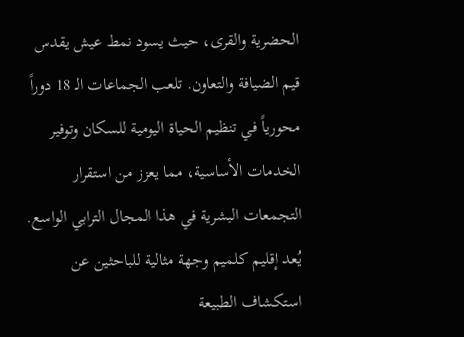الحضرية والقرى، حيث يسود نمط عيش يقدس قيم الضيافة والتعاون. تلعب الجماعات الـ 18 دوراً محورياً في تنظيم الحياة اليومية للسكان وتوفير الخدمات الأساسية، مما يعزز من استقرار التجمعات البشرية في هذا المجال الترابي الواسع.
يُعد إقليم كلميم وجهة مثالية للباحثين عن استكشاف الطبيعة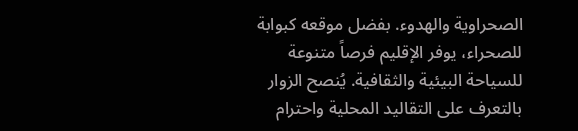الصحراوية والهدوء. بفضل موقعه كبوابة للصحراء، يوفر الإقليم فرصاً متنوعة للسياحة البيئية والثقافية. يُنصح الزوار بالتعرف على التقاليد المحلية واحترام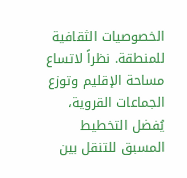الخصوصيات الثقافية للمنطقة. نظراً لاتساع مساحة الإقليم وتوزع الجماعات القروية، يُفضل التخطيط المسبق للتنقل بين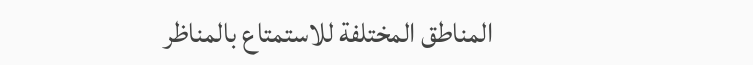المناطق المختلفة للاستمتاع بالمناظر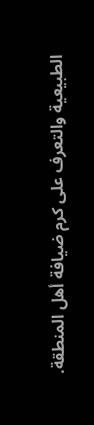الطبيعية والتعرف على كرم ضيافة أهل المنطقة.